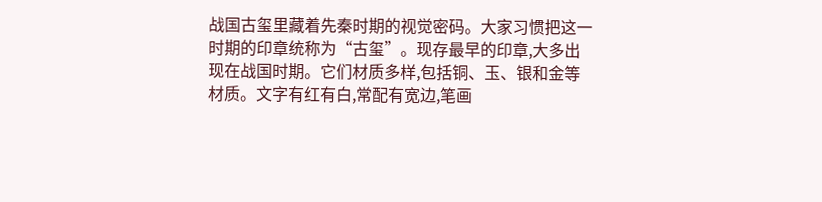战国古玺里藏着先秦时期的视觉密码。大家习惯把这一时期的印章统称为“古玺”。现存最早的印章,大多出现在战国时期。它们材质多样,包括铜、玉、银和金等材质。文字有红有白,常配有宽边,笔画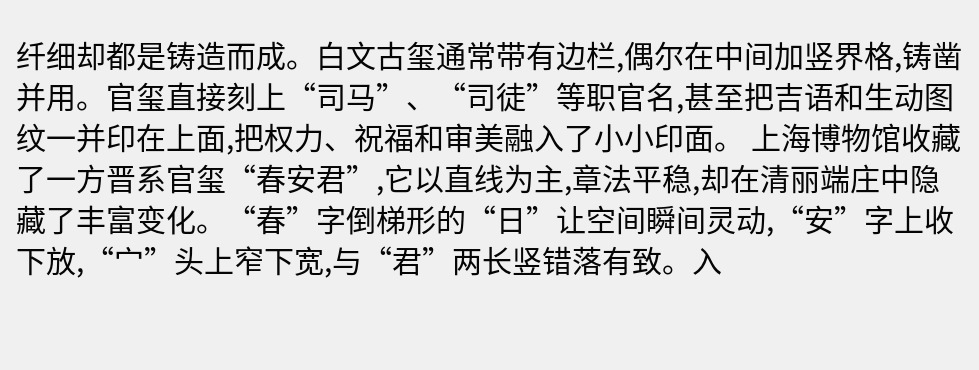纤细却都是铸造而成。白文古玺通常带有边栏,偶尔在中间加竖界格,铸凿并用。官玺直接刻上“司马”、“司徒”等职官名,甚至把吉语和生动图纹一并印在上面,把权力、祝福和审美融入了小小印面。 上海博物馆收藏了一方晋系官玺“春安君”,它以直线为主,章法平稳,却在清丽端庄中隐藏了丰富变化。“春”字倒梯形的“日”让空间瞬间灵动,“安”字上收下放,“宀”头上窄下宽,与“君”两长竖错落有致。入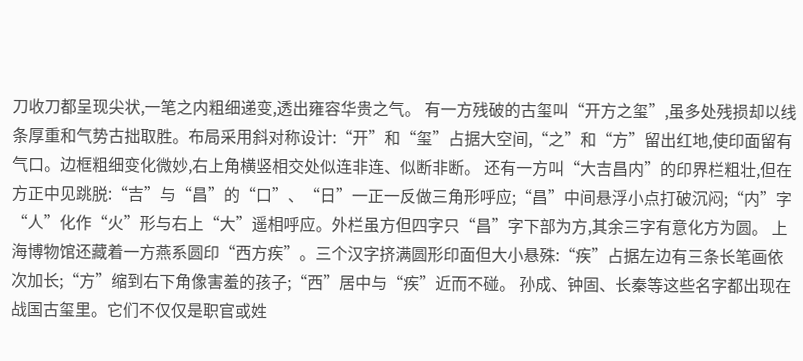刀收刀都呈现尖状,一笔之内粗细递变,透出雍容华贵之气。 有一方残破的古玺叫“开方之玺”,虽多处残损却以线条厚重和气势古拙取胜。布局采用斜对称设计:“开”和“玺”占据大空间,“之”和“方”留出红地,使印面留有气口。边框粗细变化微妙,右上角横竖相交处似连非连、似断非断。 还有一方叫“大吉昌内”的印界栏粗壮,但在方正中见跳脱:“吉”与“昌”的“口”、“日”一正一反做三角形呼应;“昌”中间悬浮小点打破沉闷;“内”字“人”化作“火”形与右上“大”遥相呼应。外栏虽方但四字只“昌”字下部为方,其余三字有意化方为圆。 上海博物馆还藏着一方燕系圆印“西方疾”。三个汉字挤满圆形印面但大小悬殊:“疾”占据左边有三条长笔画依次加长;“方”缩到右下角像害羞的孩子;“西”居中与“疾”近而不碰。 孙成、钟固、长秦等这些名字都出现在战国古玺里。它们不仅仅是职官或姓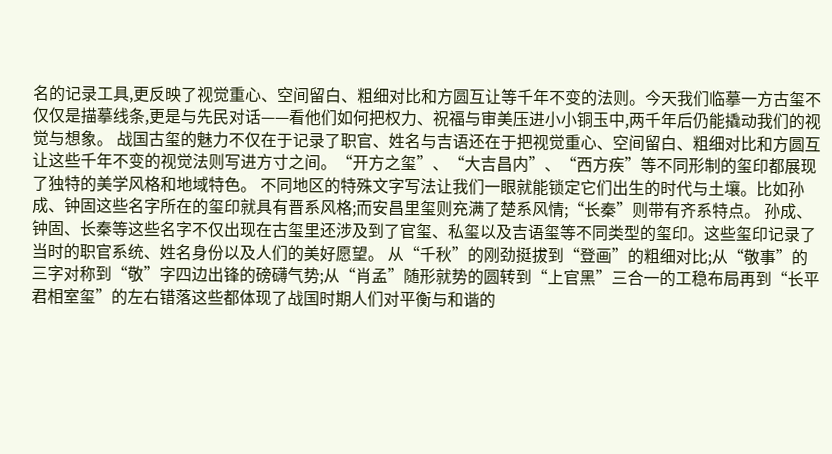名的记录工具,更反映了视觉重心、空间留白、粗细对比和方圆互让等千年不变的法则。今天我们临摹一方古玺不仅仅是描摹线条,更是与先民对话——看他们如何把权力、祝福与审美压进小小铜玉中,两千年后仍能撬动我们的视觉与想象。 战国古玺的魅力不仅在于记录了职官、姓名与吉语还在于把视觉重心、空间留白、粗细对比和方圆互让这些千年不变的视觉法则写进方寸之间。“开方之玺”、“大吉昌内”、“西方疾”等不同形制的玺印都展现了独特的美学风格和地域特色。 不同地区的特殊文字写法让我们一眼就能锁定它们出生的时代与土壤。比如孙成、钟固这些名字所在的玺印就具有晋系风格;而安昌里玺则充满了楚系风情;“长秦”则带有齐系特点。 孙成、钟固、长秦等这些名字不仅出现在古玺里还涉及到了官玺、私玺以及吉语玺等不同类型的玺印。这些玺印记录了当时的职官系统、姓名身份以及人们的美好愿望。 从“千秋”的刚劲挺拔到“登画”的粗细对比;从“敬事”的三字对称到“敬”字四边出锋的磅礴气势;从“肖孟”随形就势的圆转到“上官黑”三合一的工稳布局再到“长平君相室玺”的左右错落这些都体现了战国时期人们对平衡与和谐的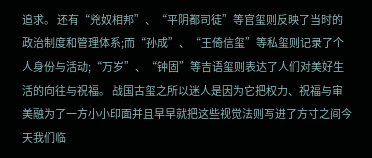追求。 还有“兇奴相邦”、“平阴都司徒”等官玺则反映了当时的政治制度和管理体系;而“孙成”、“王倚信玺”等私玺则记录了个人身份与活动;“万岁”、“钟固”等吉语玺则表达了人们对美好生活的向往与祝福。 战国古玺之所以迷人是因为它把权力、祝福与审美融为了一方小小印面并且早早就把这些视觉法则写进了方寸之间今天我们临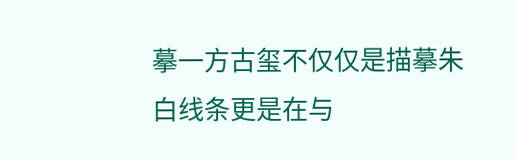摹一方古玺不仅仅是描摹朱白线条更是在与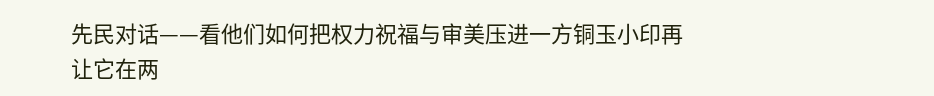先民对话——看他们如何把权力祝福与审美压进一方铜玉小印再让它在两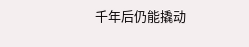千年后仍能撬动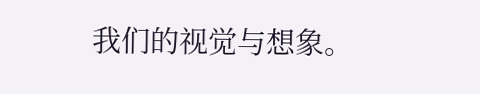我们的视觉与想象。